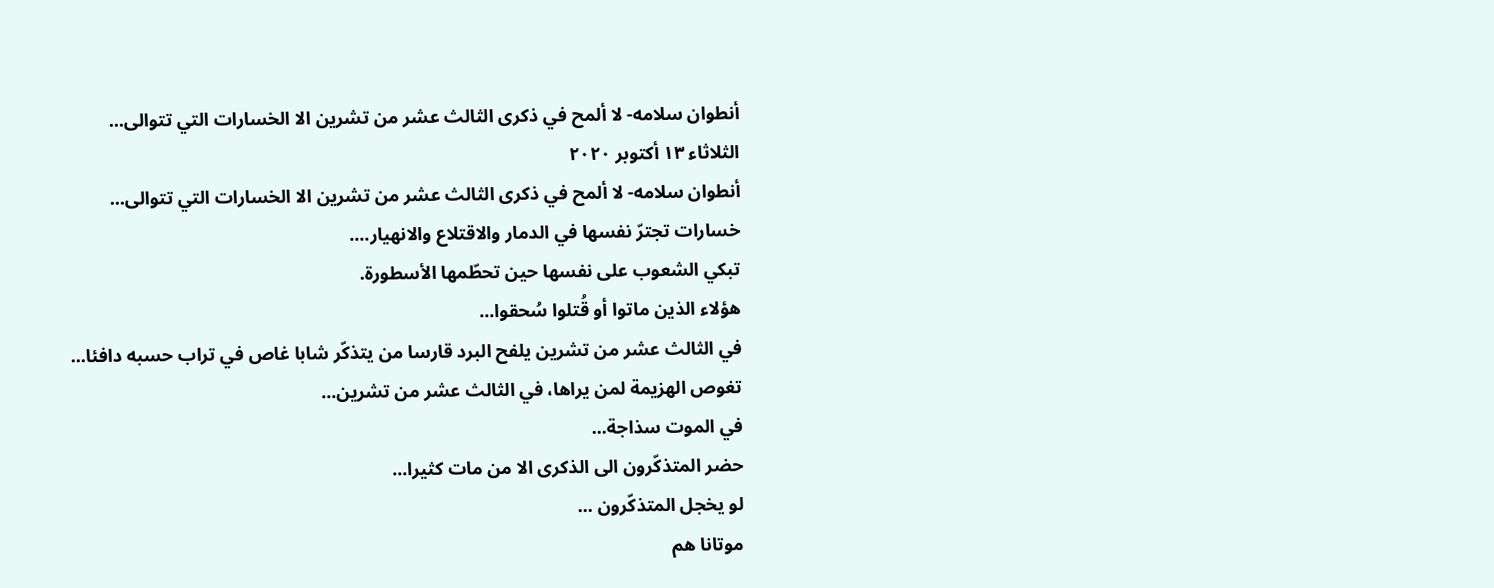أنطوان سلامه- لا ألمح في ذكرى الثالث عشر من تشرين الا الخسارات التي تتوالى...
الثلاثاء ١٣ أكتوبر ٢٠٢٠
أنطوان سلامه- لا ألمح في ذكرى الثالث عشر من تشرين الا الخسارات التي تتوالى...
خسارات تجترّ نفسها في الدمار والاقتلاع والانهيار....
تبكي الشعوب على نفسها حين تحطّمها الأسطورة.
هؤلاء الذين ماتوا أو قُتلوا سُحقوا...
في الثالث عشر من تشرين يلفح البرد قارسا من يتذكّر شابا غاص في تراب حسبه دافئا...
تغوص الهزيمة لمن يراها، في الثالث عشر من تشرين...
في الموت سذاجة...
حضر المتذكّرون الى الذكرى الا من مات كثيرا...
لو يخجل المتذكّرون ...
موتانا هم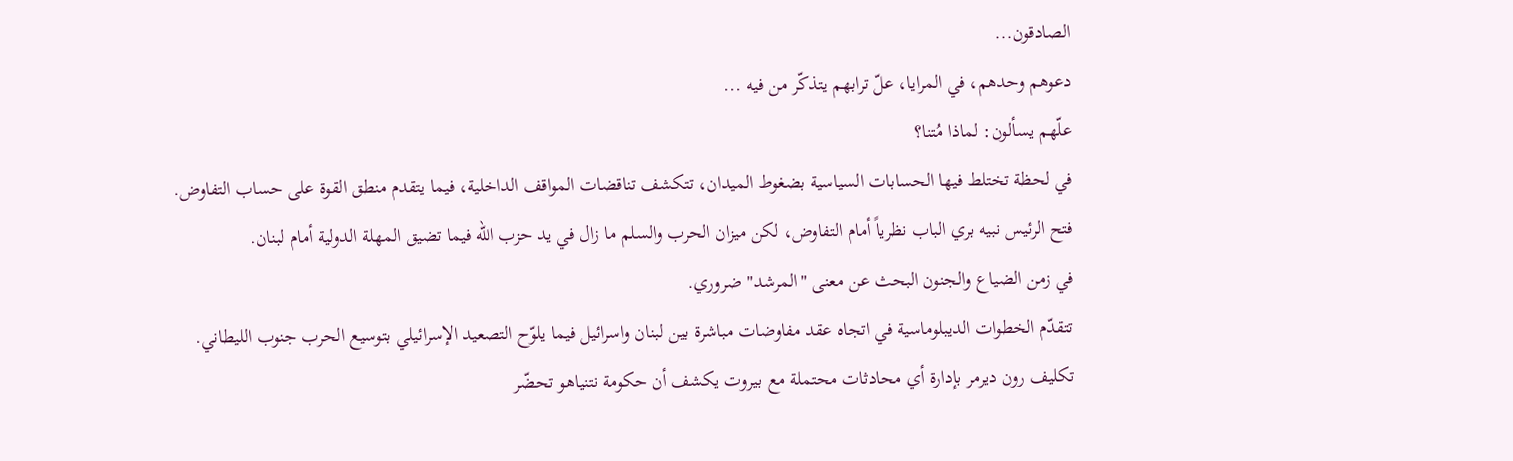الصادقون...
دعوهم وحدهم، في المرايا، علّ ترابهم يتذكّر من فيه ...
علّهم يسألون: لماذا مُتنا؟
في لحظة تختلط فيها الحسابات السياسية بضغوط الميدان، تتكشف تناقضات المواقف الداخلية، فيما يتقدم منطق القوة على حساب التفاوض.
فتح الرئيس نبيه بري الباب نظرياً أمام التفاوض، لكن ميزان الحرب والسلم ما زال في يد حزب الله فيما تضيق المهلة الدولية أمام لبنان.
في زمن الضياع والجنون البحث عن معنى "المرشد" ضروري.
تتقدّم الخطوات الديبلوماسية في اتجاه عقد مفاوضات مباشرة بين لبنان واسرائيل فيما يلوّح التصعيد الإسرائيلي بتوسيع الحرب جنوب الليطاني.
تكليف رون ديرمر بإدارة أي محادثات محتملة مع بيروت يكشف أن حكومة نتنياهو تحضّر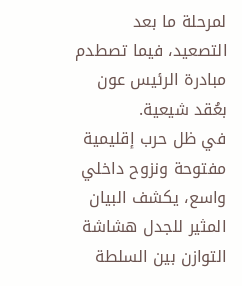لمرحلة ما بعد التصعيد، فيما تصطدم مبادرة الرئيس عون بعُقد شيعية.
في ظل حرب إقليمية مفتوحة ونزوح داخلي واسع، يكشف البيان المثير للجدل هشاشة التوازن بين السلطة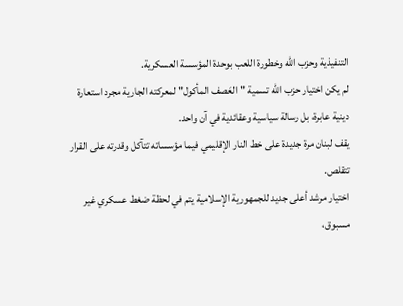التنفيذية وحزب الله وخطورة اللعب بوحدة المؤسسة العسكرية.
لم يكن اختيار حزب الله تسمية "العَصف المأكول" لمعركته الجارية مجرد استعارة دينية عابرة، بل رسالة سياسية وعقائدية في آن واحد.
يقف لبنان مرة جديدة على خط النار الإقليمي فيما مؤسساته تتآكل وقدرته على القرار تتقلص.
اختيار مرشد أعلى جديد للجمهورية الإسلامية يتم في لحظة ضغط عسكري غير مسبوق،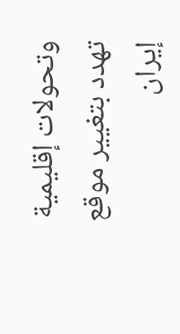وتحولات إقليمية تهدد بتغيير موقع إيران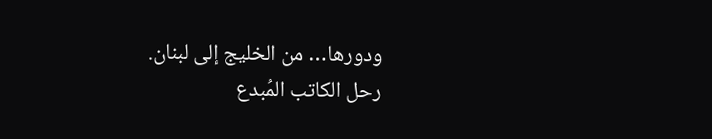ودورها… من الخليج إلى لبنان.
رحل الكاتب المُبدع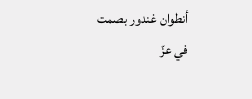أنطوان غندور بصمت في عزّ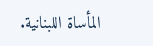المأساة اللبنانية.